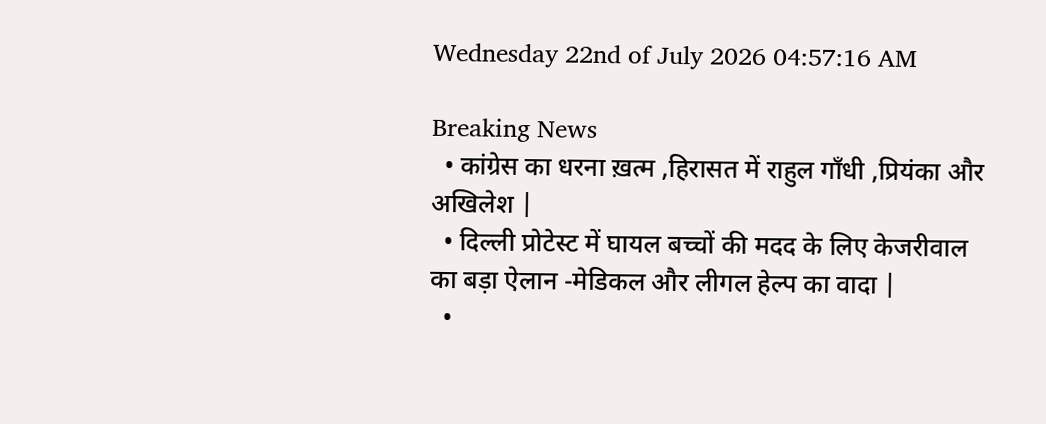Wednesday 22nd of July 2026 04:57:16 AM

Breaking News
  • कांग्रेस का धरना ख़त्म ,हिरासत में राहुल गाँधी ,प्रियंका और अखिलेश |
  • दिल्ली प्रोटेस्ट में घायल बच्चों की मदद के लिए केजरीवाल का बड़ा ऐलान -मेडिकल और लीगल हेल्प का वादा |
  •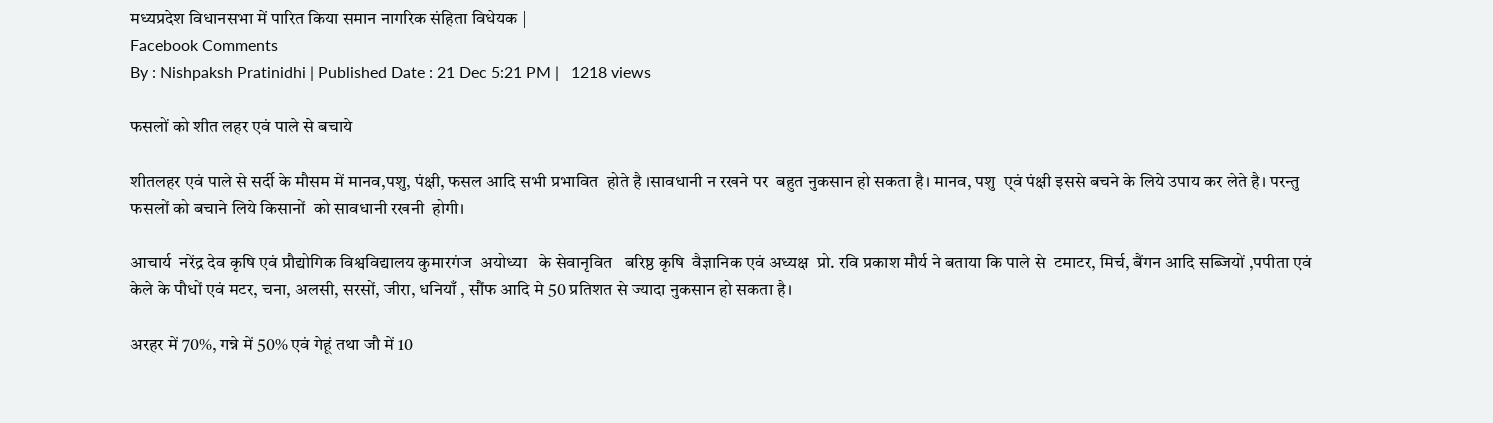मध्यप्रदेश विधानसभा में पारित किया समान नागरिक संहिता विधेयक |
Facebook Comments
By : Nishpaksh Pratinidhi | Published Date : 21 Dec 5:21 PM |   1218 views

फसलों को शीत लहर एवं पाले से बचाये

शीतलहर एवं पाले से सर्दी के मौसम में मानव,पशु, पंक्षी, फसल आदि सभी प्रभावित  होते है ।सावधानी न रखने पर  बहुत नुकसान हो सकता है। मानव, पशु  ए्वं पंक्षी इससे बचने के लिये उपाय कर लेते है। परन्तु फसलों को बचाने लिये किसानों  को सावधानी रखनी  होगी।

आचार्य  नरेंद्र देव कृषि एवं प्रौद्योगिक विश्वविद्यालय कुमारगंज  अयोध्या   के सेवानृवित   बरिष्ठ कृषि  वैज्ञानिक एवं अध्यक्ष  प्रो. रवि प्रकाश मौर्य ने बताया कि पाले से  टमाटर, मिर्च, बैंगन आदि सब्जियों ,पपीता एवं केले के पौधों एवं मटर, चना, अलसी, सरसों, जीरा, धनियाँ , सौंफ आदि मे 50 प्रतिशत से ज्यादा नुकसान हो सकता है।

अरहर में 70%, गन्ने में 50% एवं गेहूं तथा जौ में 10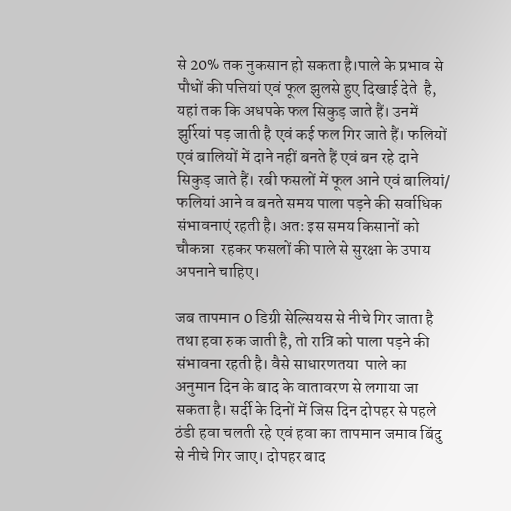से 20% तक नुकसान हो सकता है।पाले के प्रभाव से पौधों की पत्तियां एवं फूल झुलसे हुए दिखाई देते  है, यहां तक कि अधपके फल सिकुड़ जाते हैं। उनमें झुर्रियां पड़ जाती है एवं कई फल गिर जाते हैं। फलियों एवं बालियों में दाने नहीं बनते हैं एवं बन रहे दाने सिकुड़ जाते हैं। रबी फसलों में फूल आने एवं बालियां/ फलियां आने व बनते समय पाला पड़ने की सर्वाधिक संभावनाएं रहती है। अतः इस समय किसानों को  चौकन्ना  रहकर फसलों की पाले से सुरक्षा के उपाय अपनाने चाहिए।

जब तापमान 0 डिग्री सेल्सियस से नीचे गिर जाता है तथा हवा रुक जाती है, तो रात्रि को पाला पड़ने की संभावना रहती है। वैसे साधारणतया  पाले का अनुमान दिन के बाद के वातावरण से लगाया जा सकता है। सर्दी के दिनों में जिस दिन दोपहर से पहले ठंडी हवा चलती रहे एवं हवा का तापमान जमाव बिंदु से नीचे गिर जाए। दोपहर बाद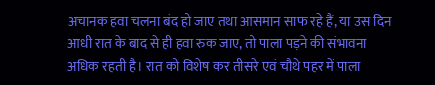अचानक हवा चलना बंद हो जाए तथा आसमान साफ रहे हैं, या उस दिन आधी रात के बाद से ही हवा रुक जाए, तो पाला पड़ने की संभावना अधिक रहती है। रात को विशेष कर तीसरे एवं चौथे पहर में पाला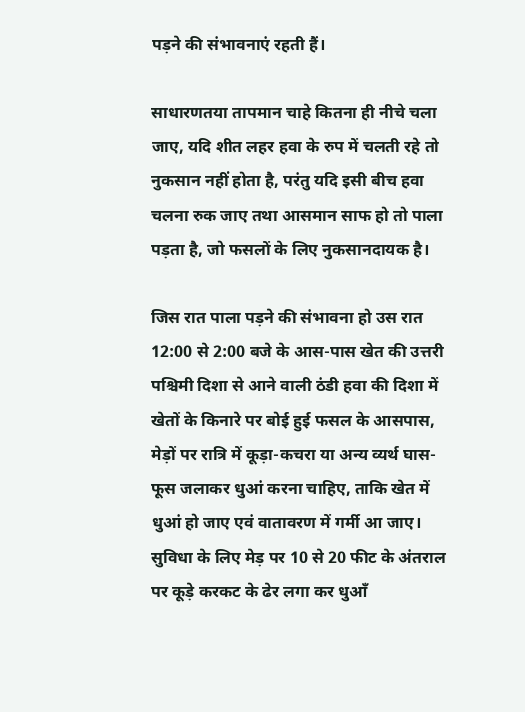पड़ने की संभावनाएं रहती हैं।

साधारणतया तापमान चाहे कितना ही नीचे चला जाए, यदि शीत लहर हवा के रुप में चलती रहे तो नुकसान नहीं होता है, परंतु यदि इसी बीच हवा चलना रुक जाए तथा आसमान साफ हो तो पाला पड़ता है, जो फसलों के लिए नुकसानदायक है।

जिस रात पाला पड़ने की संभावना हो उस रात 12:00 से 2:00 बजे के आस-पास खेत की उत्तरी पश्चिमी दिशा से आने वाली ठंडी हवा की दिशा में खेतों के किनारे पर बोई हुई फसल के आसपास, मेड़ों पर रात्रि में कूड़ा-कचरा या अन्य व्यर्थ घास-फूस जलाकर धुआं करना चाहिए, ताकि खेत में धुआं हो जाए एवं वातावरण में गर्मी आ जाए। सुविधा के लिए मेड़ पर 10 से 20 फीट के अंतराल पर कूड़े करकट के ढेर लगा कर धुआँ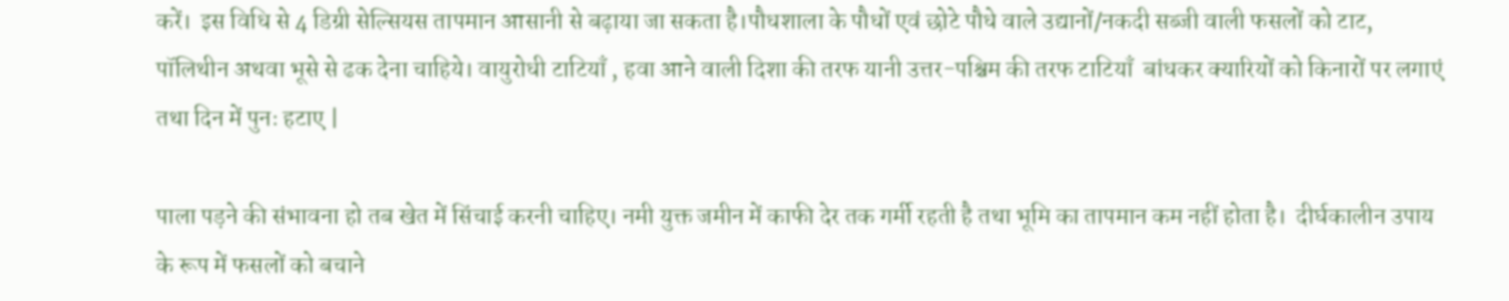करें।  इस विधि से 4 डिग्री सेल्सियस तापमान आसानी से बढ़ाया जा सकता है।पौधशाला के पौधों एवं छोटे पौधे वाले उद्यानों/नकदी सब्जी वाली फसलों को टाट, पॉलिथीन अथवा भूसे से ढक देना चाहिये। वायुरोधी टाटियाँ , हवा आने वाली दिशा की तरफ यानी उत्तर-पश्चिम की तरफ टाटियाँ  बांधकर क्यारियों को किनारों पर लगाएं तथा दिन में पुनः हटाए |

पाला पड़ने की संभावना हो तब खेत में सिंचाई करनी चाहिए। नमी युक्त जमीन में काफी देर तक गर्मी रहती है तथा भूमि का तापमान कम नहीं होता है।  दीर्घकालीन उपाय के रूप में फसलों को बचाने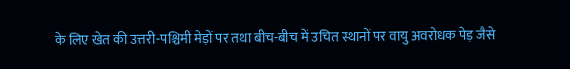के लिए खेत की उत्तरी-पश्चिमी मेड़ों पर तथा बीच-बीच में उचित स्थानों पर वायु अवरोधक पेड़ जैसे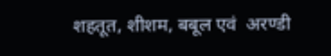शहतूत, शीशम, बबूल एवं  अरण्डी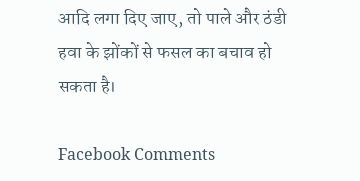आदि लगा दिए जाए, तो पाले और ठंडी हवा के झोंकों से फसल का बचाव हो सकता है।

Facebook Comments